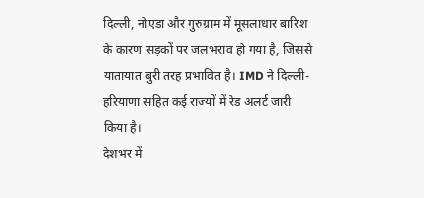दिल्ली, नोएडा और गुरुग्राम में मूसलाधार बारिश के कारण सड़कों पर जलभराव हो गया है, जिससे यातायात बुरी तरह प्रभावित है। IMD ने दिल्ली-हरियाणा सहित कई राज्यों में रेड अलर्ट जारी किया है।
देशभर में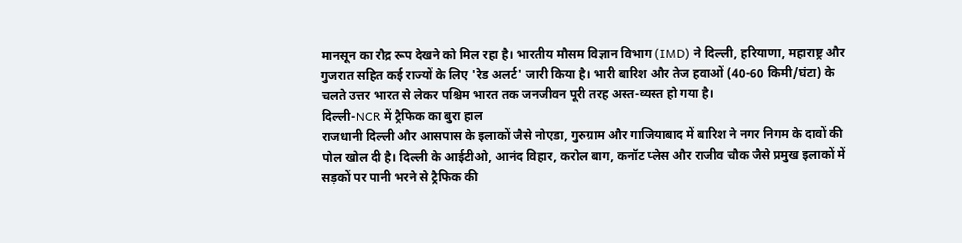मानसून का रौद्र रूप देखने को मिल रहा है। भारतीय मौसम विज्ञान विभाग (IMD) ने दिल्ली, हरियाणा, महाराष्ट्र और गुजरात सहित कई राज्यों के लिए 'रेड अलर्ट' जारी किया है। भारी बारिश और तेज हवाओं (40-60 किमी/घंटा) के चलते उत्तर भारत से लेकर पश्चिम भारत तक जनजीवन पूरी तरह अस्त-व्यस्त हो गया है।
दिल्ली-NCR में ट्रैफिक का बुरा हाल
राजधानी दिल्ली और आसपास के इलाकों जैसे नोएडा, गुरुग्राम और गाजियाबाद में बारिश ने नगर निगम के दावों की पोल खोल दी है। दिल्ली के आईटीओ, आनंद विहार, करोल बाग, कनॉट प्लेस और राजीव चौक जैसे प्रमुख इलाकों में सड़कों पर पानी भरने से ट्रैफिक की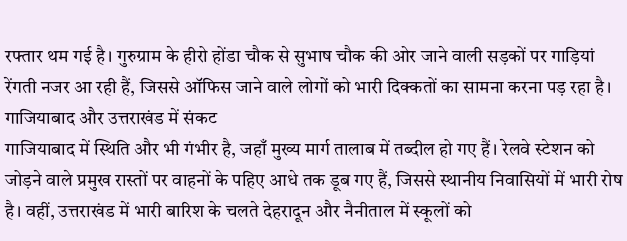रफ्तार थम गई है। गुरुग्राम के हीरो होंडा चौक से सुभाष चौक की ओर जाने वाली सड़कों पर गाड़ियां रेंगती नजर आ रही हैं, जिससे ऑफिस जाने वाले लोगों को भारी दिक्कतों का सामना करना पड़ रहा है।
गाजियाबाद और उत्तराखंड में संकट
गाजियाबाद में स्थिति और भी गंभीर है, जहाँ मुख्य मार्ग तालाब में तब्दील हो गए हैं। रेलवे स्टेशन को जोड़ने वाले प्रमुख रास्तों पर वाहनों के पहिए आधे तक डूब गए हैं, जिससे स्थानीय निवासियों में भारी रोष है। वहीं, उत्तराखंड में भारी बारिश के चलते देहरादून और नैनीताल में स्कूलों को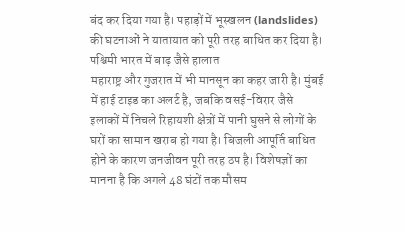बंद कर दिया गया है। पहाड़ों में भूस्खलन (landslides) की घटनाओं ने यातायात को पूरी तरह बाधित कर दिया है।
पश्चिमी भारत में बाढ़ जैसे हालात
महाराष्ट्र और गुजरात में भी मानसून का कहर जारी है। मुंबई में हाई टाइड का अलर्ट है, जबकि वसई-विरार जैसे इलाकों में निचले रिहायशी क्षेत्रों में पानी घुसने से लोगों के घरों का सामान खराब हो गया है। बिजली आपूर्ति बाधित होने के कारण जनजीवन पूरी तरह ठप है। विशेषज्ञों का मानना है कि अगले 48 घंटों तक मौसम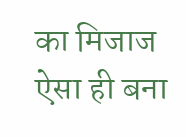का मिजाज ऐसा ही बना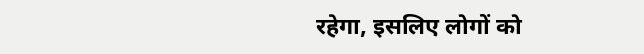रहेगा, इसलिए लोगों को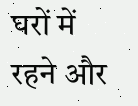घरों में रहने और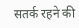सतर्क रहने की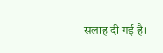सलाह दी गई है।